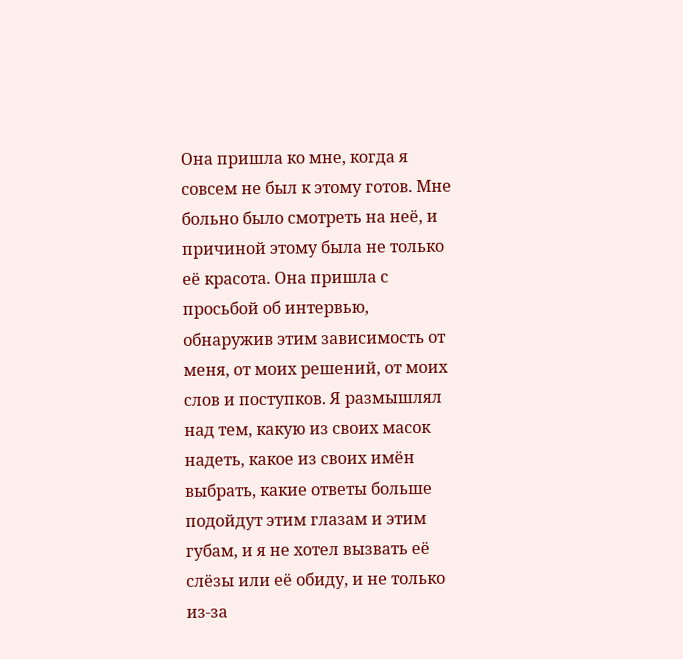Она пришла ко мне, когда я совсем не был к этому готов. Мне больно было смотреть на неё, и причиной этому была не только её красота. Она пришла с просьбой об интервью, обнаружив этим зависимость от меня, от моих решений, от моих слов и поступков. Я размышлял над тем, какую из своих масок надеть, какое из своих имён выбрать, какие ответы больше подойдут этим глазам и этим губам, и я не хотел вызвать её слёзы или её обиду, и не только из-за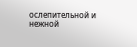ослепительной и нежной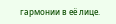гармонии в её лице.